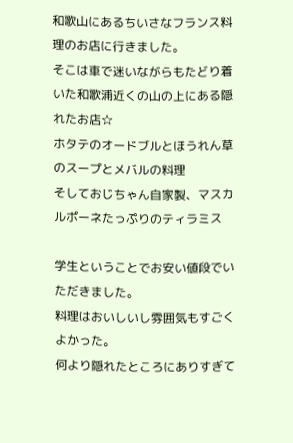和歌山にあるちいさなフランス料理のお店に行きました。
そこは車で迷いながらもたどり着いた和歌浦近くの山の上にある隠れたお店☆
ホタテのオードブルとほうれん草のスープとメバルの料理
そしておじちゃん自家製、マスカルポーネたっぷりのティラミス

学生ということでお安い値段でいただきました。
料理はおいしいし雰囲気もすごくよかった。
何より隠れたところにありすぎて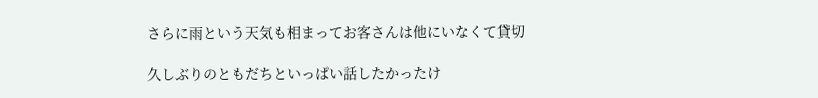さらに雨という天気も相まってお客さんは他にいなくて貸切

久しぶりのともだちといっぱい話したかったけ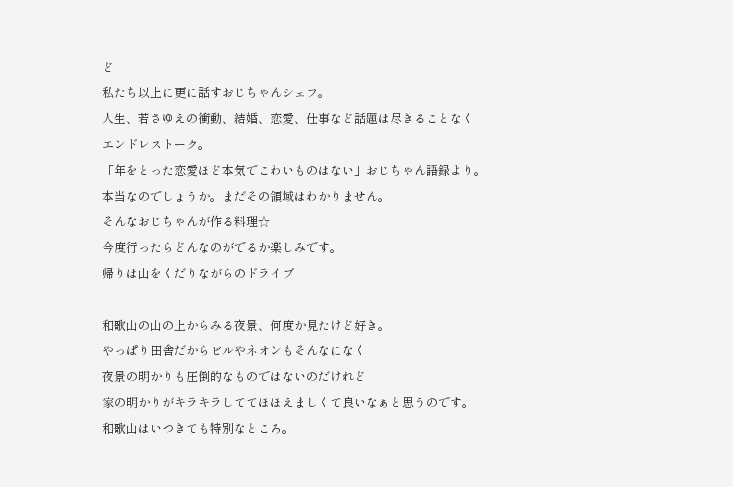ど
私たち以上に更に話すおじちゃんシェフ。
人生、若さゆえの衝動、結婚、恋愛、仕事など話題は尽きることなく
エンドレストーク。
「年をとった恋愛ほど本気でこわいものはない」おじちゃん語録より。
本当なのでしょうか。まだその領域はわかりません。
そんなおじちゃんが作る料理☆
今度行ったらどんなのがでるか楽しみです。
帰りは山をくだりながらのドライブ

和歌山の山の上からみる夜景、何度か見たけど好き。
やっぱり田舎だからビルやネオンもそんなになく
夜景の明かりも圧倒的なものではないのだけれど
家の明かりがキラキラしててほほえましくて良いなぁと思うのです。
和歌山はいつきても特別なところ。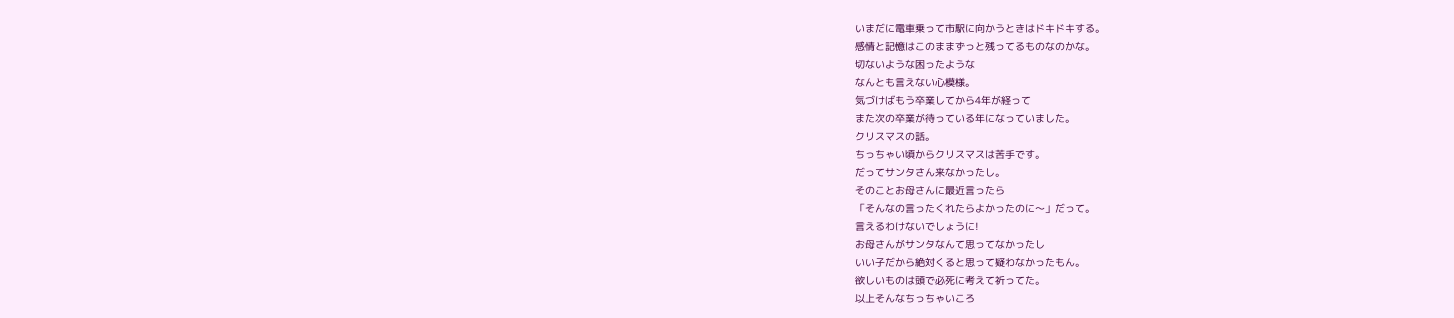いまだに電車乗って市駅に向かうときはドキドキする。
感情と記憶はこのままずっと残ってるものなのかな。
切ないような困ったような
なんとも言えない心模様。
気づけばもう卒業してから4年が経って
また次の卒業が待っている年になっていました。
クリスマスの話。
ちっちゃい頃からクリスマスは苦手です。
だってサンタさん来なかったし。
そのことお母さんに最近言ったら
「そんなの言ったくれたらよかったのに〜」だって。
言えるわけないでしょうに!
お母さんがサンタなんて思ってなかったし
いい子だから絶対くると思って疑わなかったもん。
欲しいものは頭で必死に考えて祈ってた。
以上そんなちっちゃいころ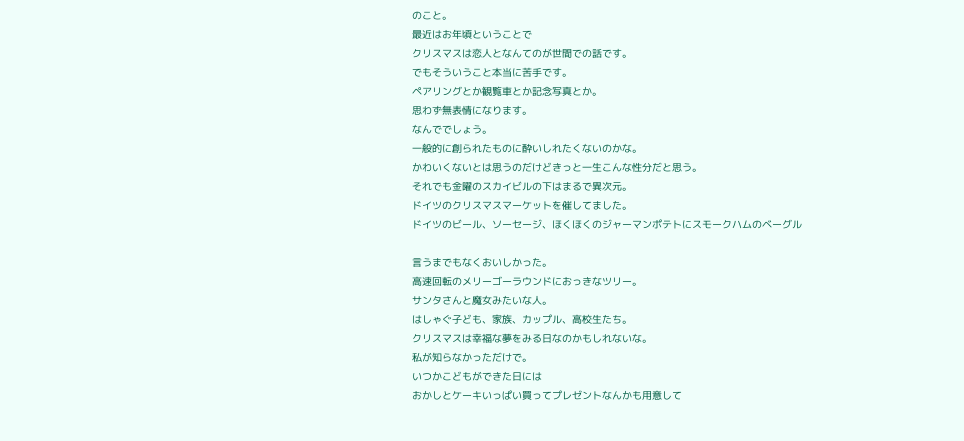のこと。
最近はお年頃ということで
クリスマスは恋人となんてのが世間での話です。
でもそういうこと本当に苦手です。
ペアリングとか観覧車とか記念写真とか。
思わず無表情になります。
なんででしょう。
一般的に創られたものに酔いしれたくないのかな。
かわいくないとは思うのだけどきっと一生こんな性分だと思う。
それでも金曜のスカイビルの下はまるで異次元。
ドイツのクリスマスマーケットを催してました。
ドイツのビール、ソーセージ、ほくほくのジャーマンポテトにスモークハムのベーグル

言うまでもなくおいしかった。
高速回転のメリーゴーラウンドにおっきなツリー。
サンタさんと魔女みたいな人。
はしゃぐ子ども、家族、カップル、高校生たち。
クリスマスは幸福な夢をみる日なのかもしれないな。
私が知らなかっただけで。
いつかこどもができた日には
おかしとケーキいっぱい買ってプレゼントなんかも用意して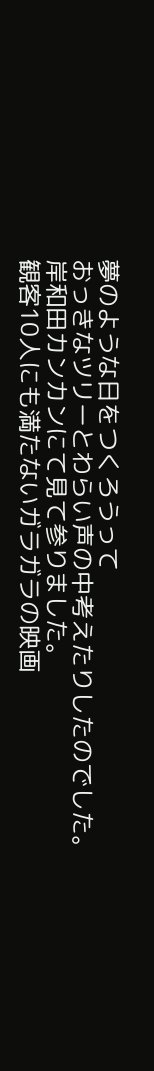夢のような日をつくろうって
おっきなツリーとわらい声の中考えたりしたのでした。
岸和田カンカンにて見て参りました。
観客10人にも満たないガラガラの映画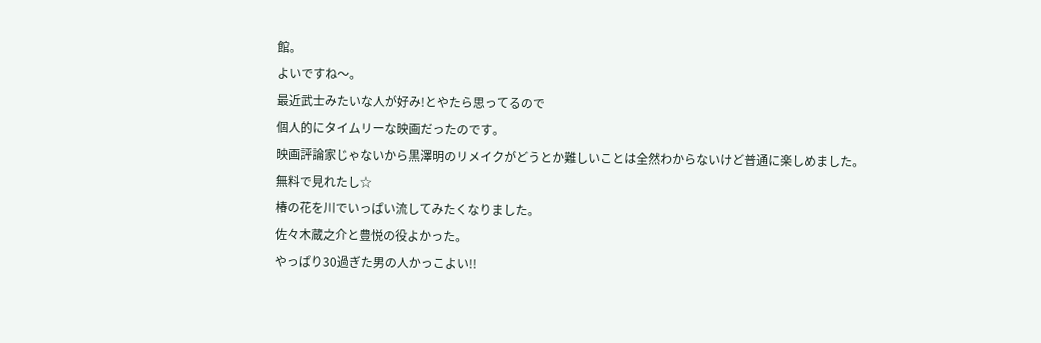館。
よいですね〜。
最近武士みたいな人が好み!とやたら思ってるので
個人的にタイムリーな映画だったのです。
映画評論家じゃないから黒澤明のリメイクがどうとか難しいことは全然わからないけど普通に楽しめました。
無料で見れたし☆
椿の花を川でいっぱい流してみたくなりました。
佐々木蔵之介と豊悦の役よかった。
やっぱり30過ぎた男の人かっこよい!!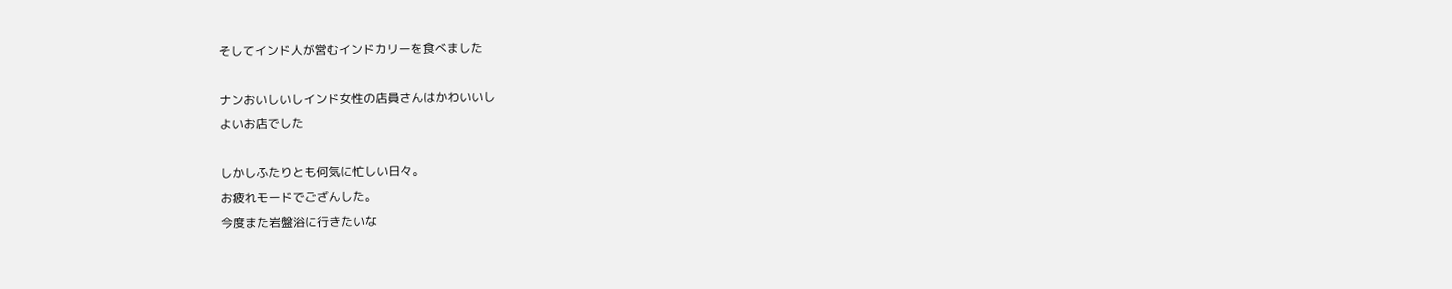そしてインド人が営むインドカリーを食べました

ナンおいしいしインド女性の店員さんはかわいいし
よいお店でした

しかしふたりとも何気に忙しい日々。
お疲れモードでござんした。
今度また岩盤浴に行きたいな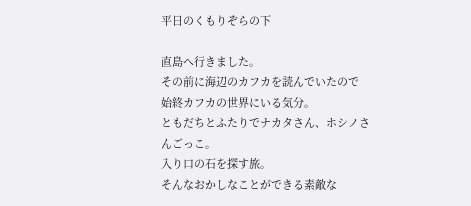平日のくもりぞらの下

直島へ行きました。
その前に海辺のカフカを読んでいたので
始終カフカの世界にいる気分。
ともだちとふたりでナカタさん、ホシノさんごっこ。
入り口の石を探す旅。
そんなおかしなことができる素敵な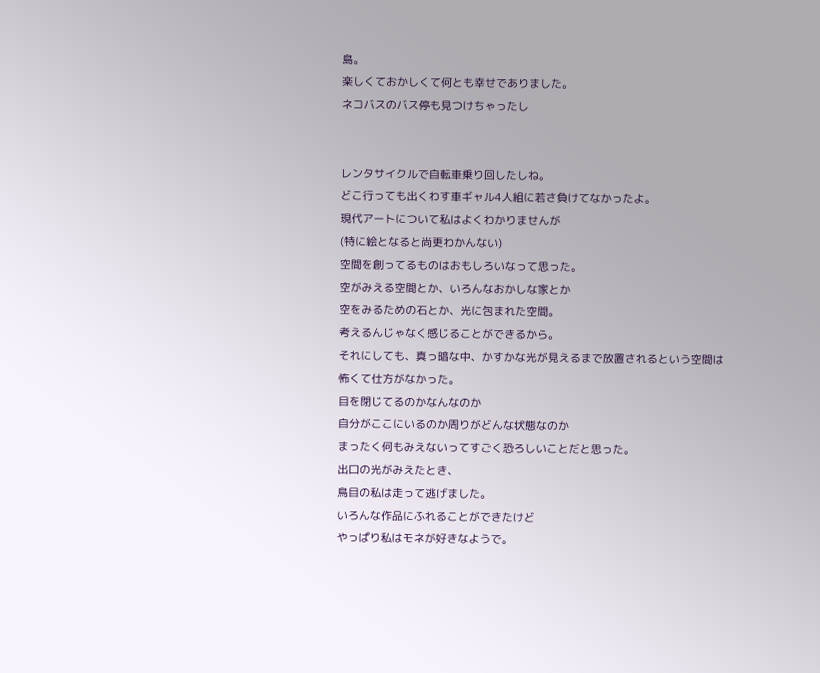島。
楽しくておかしくて何とも幸せでありました。
ネコバスのバス停も見つけちゃったし


レンタサイクルで自転車乗り回したしね。
どこ行っても出くわす車ギャル4人組に若さ負けてなかったよ。
現代アートについて私はよくわかりませんが
(特に絵となると尚更わかんない)
空間を創ってるものはおもしろいなって思った。
空がみえる空間とか、いろんなおかしな家とか
空をみるための石とか、光に包まれた空間。
考えるんじゃなく感じることができるから。
それにしても、真っ暗な中、かすかな光が見えるまで放置されるという空間は
怖くて仕方がなかった。
目を閉じてるのかなんなのか
自分がここにいるのか周りがどんな状態なのか
まったく何もみえないってすごく恐ろしいことだと思った。
出口の光がみえたとき、
鳥目の私は走って逃げました。
いろんな作品にふれることができたけど
やっぱり私はモネが好きなようで。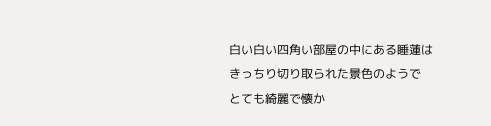白い白い四角い部屋の中にある睡蓮は
きっちり切り取られた景色のようで
とても綺麗で懐か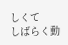しくて
しばらく動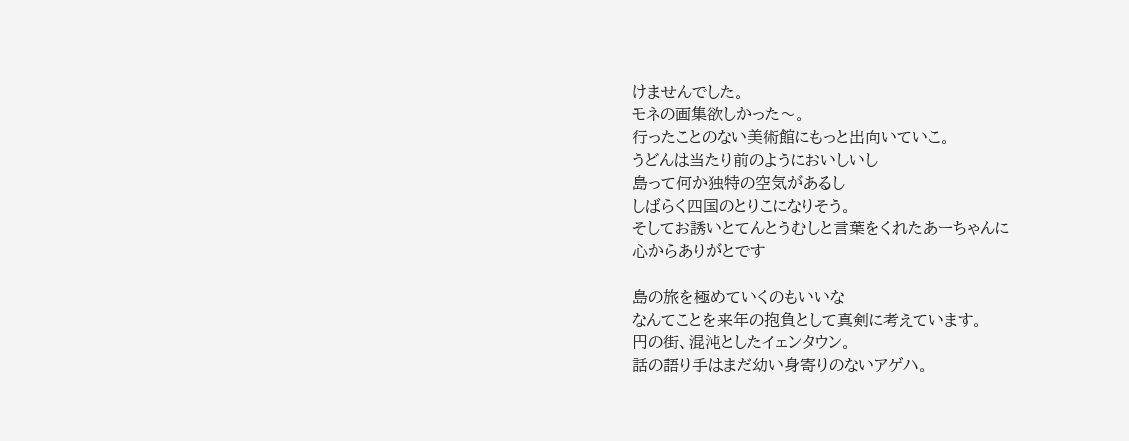けませんでした。
モネの画集欲しかった〜。
行ったことのない美術館にもっと出向いていこ。
うどんは当たり前のようにおいしいし
島って何か独特の空気があるし
しばらく四国のとりこになりそう。
そしてお誘いとてんとうむしと言葉をくれたあーちゃんに
心からありがとです

島の旅を極めていくのもいいな
なんてことを来年の抱負として真剣に考えています。
円の街、混沌としたイェンタウン。
話の語り手はまだ幼い身寄りのないアゲハ。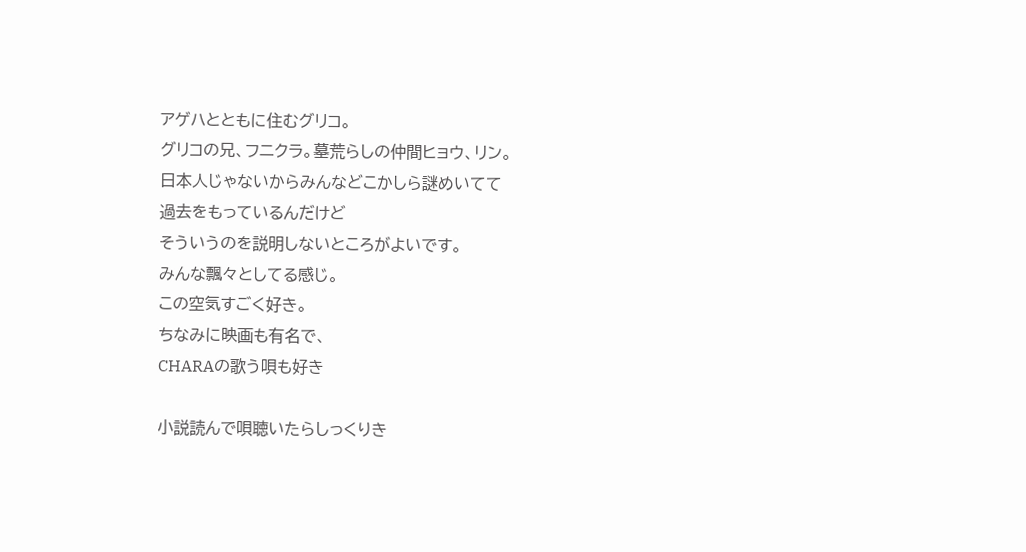アゲハとともに住むグリコ。
グリコの兄、フニクラ。墓荒らしの仲間ヒョウ、リン。
日本人じゃないからみんなどこかしら謎めいてて
過去をもっているんだけど
そういうのを説明しないところがよいです。
みんな飄々としてる感じ。
この空気すごく好き。
ちなみに映画も有名で、
CHARAの歌う唄も好き

小説読んで唄聴いたらしっくりき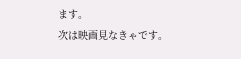ます。
次は映画見なきゃです。